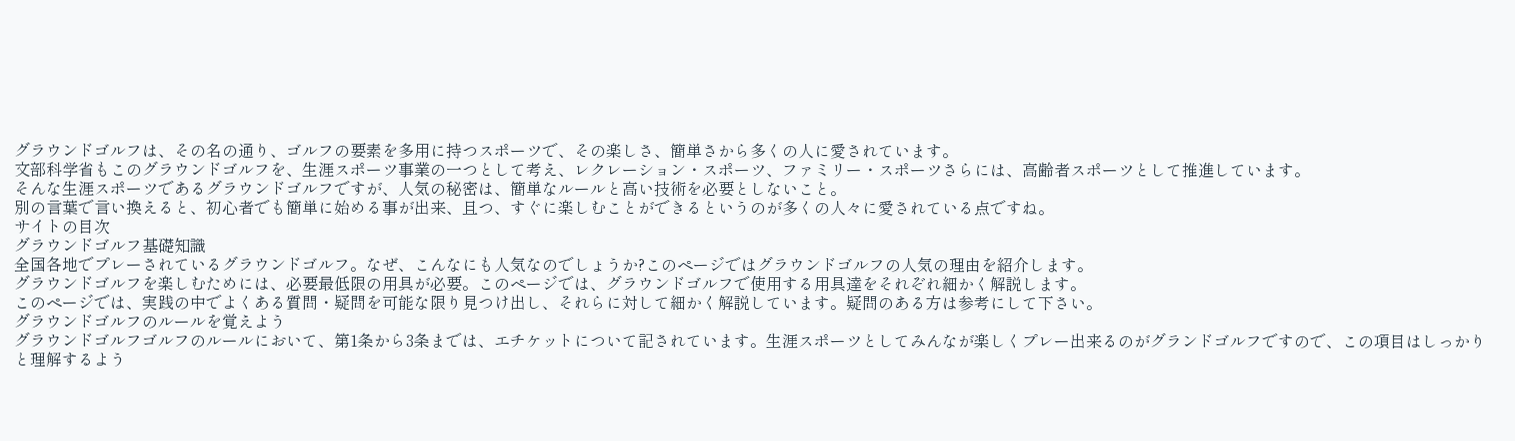グラウンドゴルフは、その名の通り、ゴルフの要素を多用に持つスポーツで、その楽しさ、簡単さから多くの人に愛されています。
文部科学省もこのグラウンドゴルフを、生涯スポーツ事業の一つとして考え、レクレーション・スポーツ、ファミリー・スポーツさらには、高齢者スポーツとして推進しています。
そんな生涯スポーツであるグラウンドゴルフですが、人気の秘密は、簡単なルールと高い技術を必要としないこと。
別の言葉で言い換えると、初心者でも簡単に始める事が出来、且つ、すぐに楽しむことができるというのが多くの人々に愛されている点ですね。
サイトの目次
グラウンドゴルフ基礎知識
全国各地でプレーされているグラウンドゴルフ。なぜ、こんなにも人気なのでしょうか?このページではグラウンドゴルフの人気の理由を紹介します。
グラウンドゴルフを楽しむためには、必要最低限の用具が必要。このページでは、グラウンドゴルフで使用する用具達をそれぞれ細かく解説します。
このページでは、実践の中でよくある質問・疑問を可能な限り見つけ出し、それらに対して細かく解説しています。疑問のある方は参考にして下さい。
グラウンドゴルフのルールを覚えよう
グラウンドゴルフゴルフのルールにおいて、第1条から3条までは、エチケットについて記されています。生涯スポーツとしてみんなが楽しくプレー出来るのがグランドゴルフですので、この項目はしっかりと理解するよう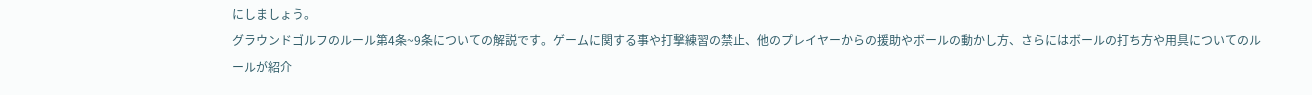にしましょう。
グラウンドゴルフのルール第4条~9条についての解説です。ゲームに関する事や打撃練習の禁止、他のプレイヤーからの援助やボールの動かし方、さらにはボールの打ち方や用具についてのルールが紹介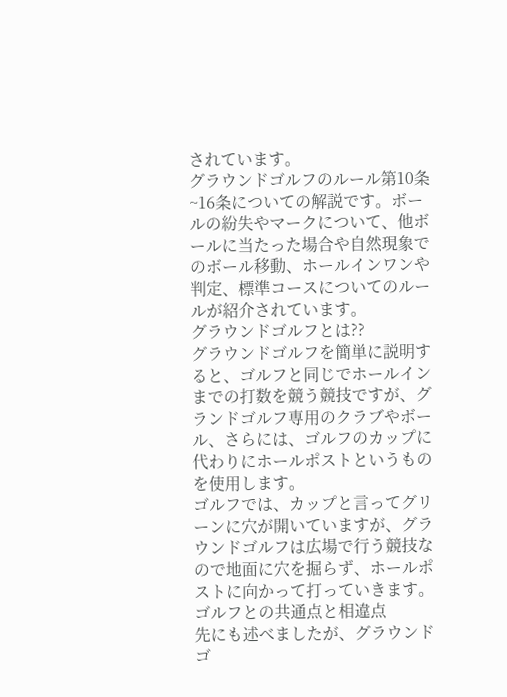されています。
グラウンドゴルフのルール第10条~16条についての解説です。ボールの紛失やマークについて、他ボールに当たった場合や自然現象でのボール移動、ホールインワンや判定、標準コースについてのルールが紹介されています。
グラウンドゴルフとは??
グラウンドゴルフを簡単に説明すると、ゴルフと同じでホールインまでの打数を競う競技ですが、グランドゴルフ専用のクラブやボール、さらには、ゴルフのカップに代わりにホールポストというものを使用します。
ゴルフでは、カップと言ってグリーンに穴が開いていますが、グラウンドゴルフは広場で行う競技なので地面に穴を掘らず、ホールポストに向かって打っていきます。
ゴルフとの共通点と相違点
先にも述べましたが、グラウンドゴ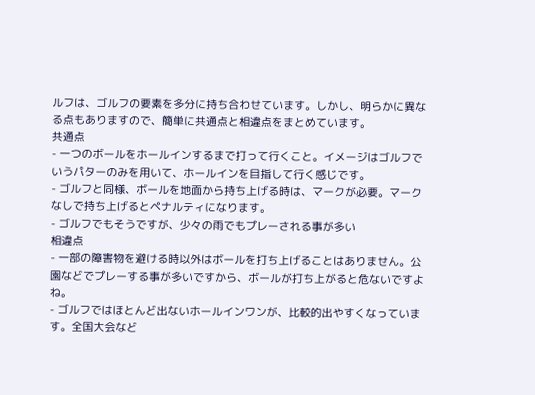ルフは、ゴルフの要素を多分に持ち合わせています。しかし、明らかに異なる点もありますので、簡単に共通点と相違点をまとめています。
共通点
- 一つのボールをホールインするまで打って行くこと。イメージはゴルフでいうパターのみを用いて、ホールインを目指して行く感じです。
- ゴルフと同様、ボールを地面から持ち上げる時は、マークが必要。マークなしで持ち上げるとペナルティになります。
- ゴルフでもそうですが、少々の雨でもプレーされる事が多い
相違点
- 一部の障害物を避ける時以外はボールを打ち上げることはありません。公園などでプレーする事が多いですから、ボールが打ち上がると危ないですよね。
- ゴルフではほとんど出ないホールインワンが、比較的出やすくなっています。全国大会など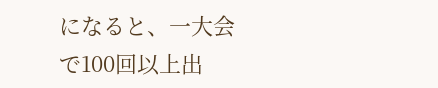になると、一大会で100回以上出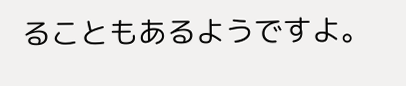ることもあるようですよ。